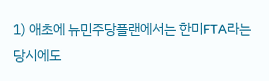1) 애초에 뉴민주당플랜에서는 한미FTA라는 당시에도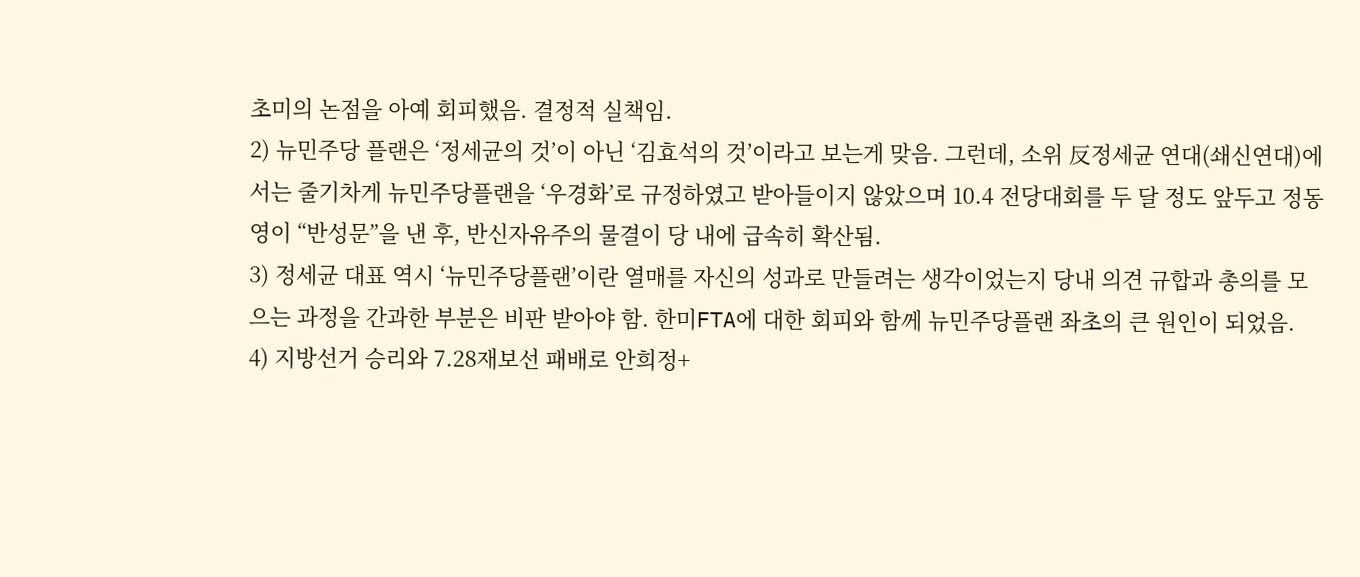초미의 논점을 아예 회피했음. 결정적 실책임.
2) 뉴민주당 플랜은 ‘정세균의 것’이 아닌 ‘김효석의 것’이라고 보는게 맞음. 그런데, 소위 反정세균 연대(쇄신연대)에서는 줄기차게 뉴민주당플랜을 ‘우경화’로 규정하였고 받아들이지 않았으며 10.4 전당대회를 두 달 정도 앞두고 정동영이 “반성문”을 낸 후, 반신자유주의 물결이 당 내에 급속히 확산됨.
3) 정세균 대표 역시 ‘뉴민주당플랜’이란 열매를 자신의 성과로 만들려는 생각이었는지 당내 의견 규합과 총의를 모으는 과정을 간과한 부분은 비판 받아야 함. 한미FTA에 대한 회피와 함께 뉴민주당플랜 좌초의 큰 원인이 되었음.
4) 지방선거 승리와 7.28재보선 패배로 안희정+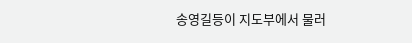송영길등이 지도부에서 물러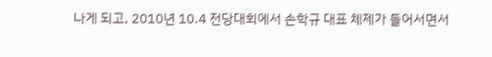나게 되고, 2010년 10.4 전당대회에서 손학규 대표 체제가 들어서면서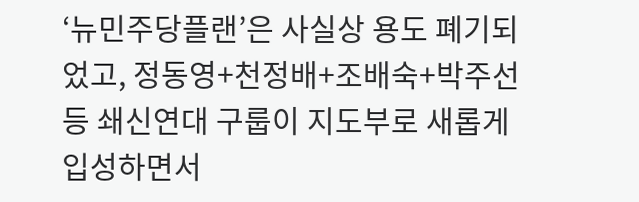‘뉴민주당플랜’은 사실상 용도 폐기되었고, 정동영+천정배+조배숙+박주선 등 쇄신연대 구룹이 지도부로 새롭게 입성하면서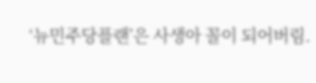‘뉴민주당플랜’은 사생아 꼴이 되어버림.